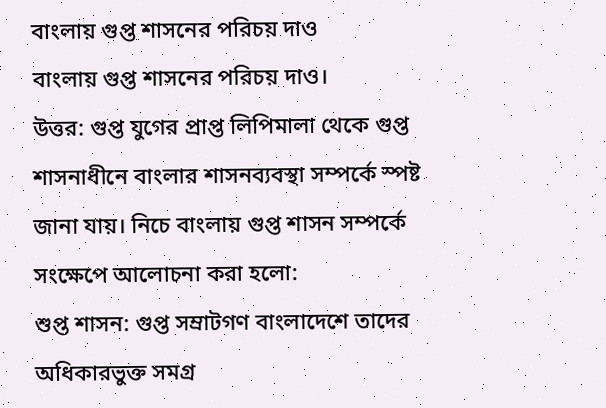বাংলায় গুপ্ত শাসনের পরিচয় দাও
বাংলায় গুপ্ত শাসনের পরিচয় দাও।
উত্তর: গুপ্ত যুগের প্রাপ্ত লিপিমালা থেকে গুপ্ত শাসনাধীনে বাংলার শাসনব্যবস্থা সম্পর্কে স্পষ্ট জানা যায়। নিচে বাংলায় গুপ্ত শাসন সম্পর্কে সংক্ষেপে আলোচনা করা হলো:
শুপ্ত শাসন: গুপ্ত সম্রাটগণ বাংলাদেশে তাদের অধিকারভুক্ত সমগ্র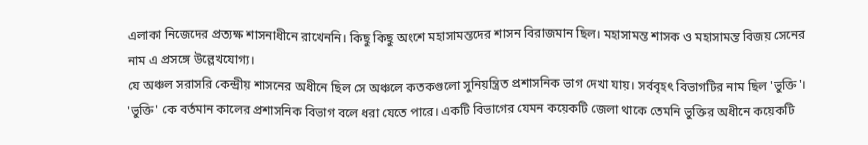এলাকা নিজেদের প্রত্যক্ষ শাসনাধীনে রাখেননি। কিছু কিছু অংশে মহাসামন্তদের শাসন বিরাজমান ছিল। মহাসামন্ত শাসক ও মহাসামন্ত বিজয় সেনের নাম এ প্রসঙ্গে উল্লেখযোগ্য।
যে অঞ্চল সরাসরি কেন্দ্রীয় শাসনের অধীনে ছিল সে অঞ্চলে কতকগুলো সুনিয়ন্ত্রিত প্রশাসনিক ভাগ দেখা যায়। সর্ববৃহৎ বিভাগটির নাম ছিল 'ভুক্তি'। 'ভুক্তি' কে বর্তমান কালের প্রশাসনিক বিভাগ বলে ধরা যেতে পারে। একটি বিভাগের যেমন কয়েকটি জেলা থাকে তেমনি ভুক্তির অধীনে কয়েকটি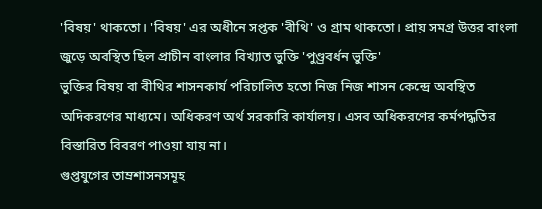'বিষয়' থাকতো। 'বিষয়' এর অধীনে সপ্তক 'বীথি' ও গ্রাম থাকতো। প্রায় সমগ্র উত্তর বাংলা জুড়ে অবস্থিত ছিল প্রাচীন বাংলার বিখ্যাত ভুক্তি 'পুণ্ড্রবর্ধন ভুক্তি'
ভুক্তির বিষয় বা বীথির শাসনকার্য পরিচালিত হতো নিজ নিজ শাসন কেন্দ্রে অবস্থিত অদিকরণের মাধ্যমে। অধিকরণ অর্থ সরকারি কার্যালয়। এসব অধিকরণের কর্মপদ্ধতির বিস্তারিত বিবরণ পাওয়া যায় না।
গুপ্তযুগের তাম্রশাসনসমূহ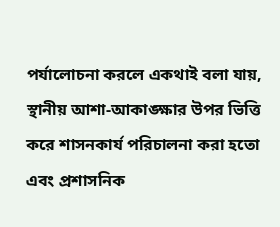পর্যালোচনা করলে একথাই বলা যায়, স্থানীয় আশা-আকাঙ্ক্ষার উপর ভিত্তি করে শাসনকার্য পরিচালনা করা হতো এবং প্রশাসনিক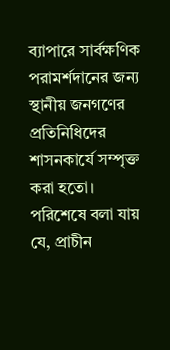ব্যাপারে সার্বক্ষণিক পরামর্শদানের জন্য স্থানীয় জনগণের প্রতিনিধিদের শাসনকার্যে সম্পৃক্ত করা হতো।
পরিশেষে বলা যায় যে, প্রাচীন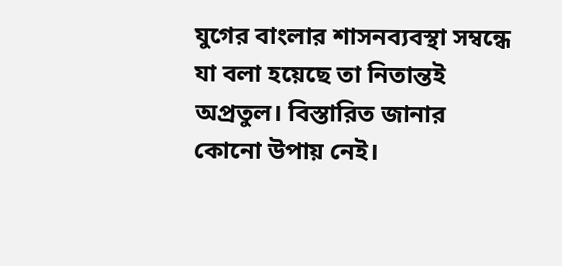যুগের বাংলার শাসনব্যবস্থা সম্বন্ধে যা বলা হয়েছে তা নিতান্তই অপ্রতুল। বিস্তারিত জানার কোনো উপায় নেই।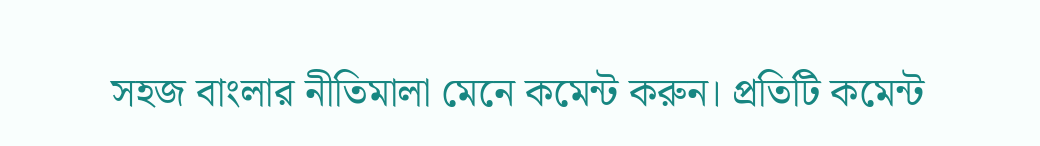সহজ বাংলার নীতিমালা মেনে কমেন্ট করুন। প্রতিটি কমেন্ট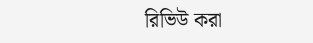রিভিউ করা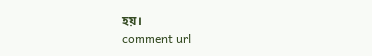হয়।
comment url